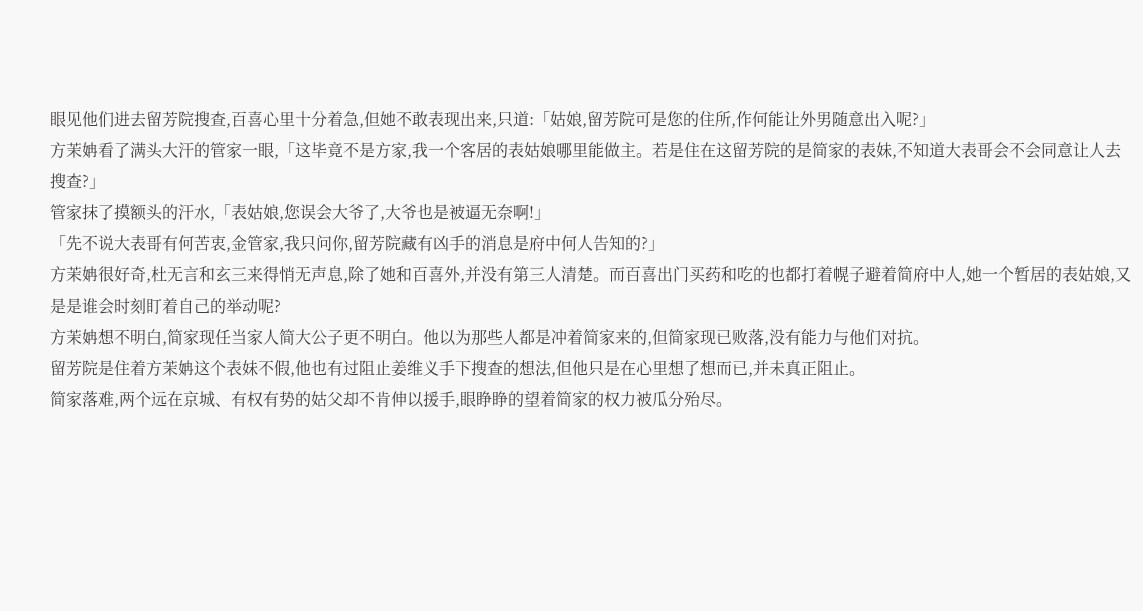眼见他们进去留芳院搜查,百喜心里十分着急,但她不敢表现出来,只道:「姑娘,留芳院可是您的住所,作何能让外男随意出入呢?」
方茉姌看了满头大汗的管家一眼,「这毕竟不是方家,我一个客居的表姑娘哪里能做主。若是住在这留芳院的是简家的表妹,不知道大表哥会不会同意让人去搜查?」
管家抹了摸额头的汗水,「表姑娘,您误会大爷了,大爷也是被逼无奈啊!」
「先不说大表哥有何苦衷,金管家,我只问你,留芳院藏有凶手的消息是府中何人告知的?」
方茉姌很好奇,杜无言和玄三来得悄无声息,除了她和百喜外,并没有第三人清楚。而百喜出门买药和吃的也都打着幌子避着简府中人,她一个暂居的表姑娘,又是是谁会时刻盯着自己的举动呢?
方茉姌想不明白,简家现任当家人简大公子更不明白。他以为那些人都是冲着简家来的,但简家现已败落,没有能力与他们对抗。
留芳院是住着方茉姌这个表妹不假,他也有过阻止姜维义手下搜查的想法,但他只是在心里想了想而已,并未真正阻止。
简家落难,两个远在京城、有权有势的姑父却不肯伸以援手,眼睁睁的望着简家的权力被瓜分殆尽。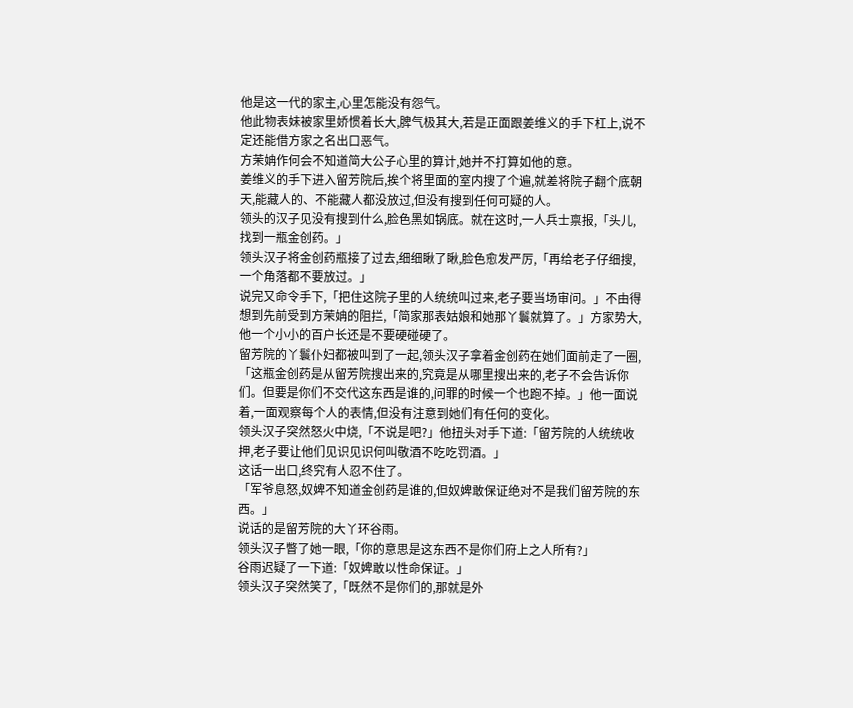他是这一代的家主,心里怎能没有怨气。
他此物表妹被家里娇惯着长大,脾气极其大,若是正面跟姜维义的手下杠上,说不定还能借方家之名出口恶气。
方茉姌作何会不知道简大公子心里的算计,她并不打算如他的意。
姜维义的手下进入留芳院后,挨个将里面的室内搜了个遍,就差将院子翻个底朝天,能藏人的、不能藏人都没放过,但没有搜到任何可疑的人。
领头的汉子见没有搜到什么,脸色黑如锅底。就在这时,一人兵士禀报,「头儿,找到一瓶金创药。」
领头汉子将金创药瓶接了过去,细细瞅了瞅,脸色愈发严厉,「再给老子仔细搜,一个角落都不要放过。」
说完又命令手下,「把住这院子里的人统统叫过来,老子要当场审问。」不由得想到先前受到方茉姌的阻拦,「简家那表姑娘和她那丫鬟就算了。」方家势大,他一个小小的百户长还是不要硬碰硬了。
留芳院的丫鬟仆妇都被叫到了一起,领头汉子拿着金创药在她们面前走了一圈,「这瓶金创药是从留芳院搜出来的,究竟是从哪里搜出来的,老子不会告诉你们。但要是你们不交代这东西是谁的,问罪的时候一个也跑不掉。」他一面说着,一面观察每个人的表情,但没有注意到她们有任何的变化。
领头汉子突然怒火中烧,「不说是吧?」他扭头对手下道:「留芳院的人统统收押,老子要让他们见识见识何叫敬酒不吃吃罚酒。」
这话一出口,终究有人忍不住了。
「军爷息怒,奴婢不知道金创药是谁的,但奴婢敢保证绝对不是我们留芳院的东西。」
说话的是留芳院的大丫环谷雨。
领头汉子瞥了她一眼,「你的意思是这东西不是你们府上之人所有?」
谷雨迟疑了一下道:「奴婢敢以性命保证。」
领头汉子突然笑了,「既然不是你们的,那就是外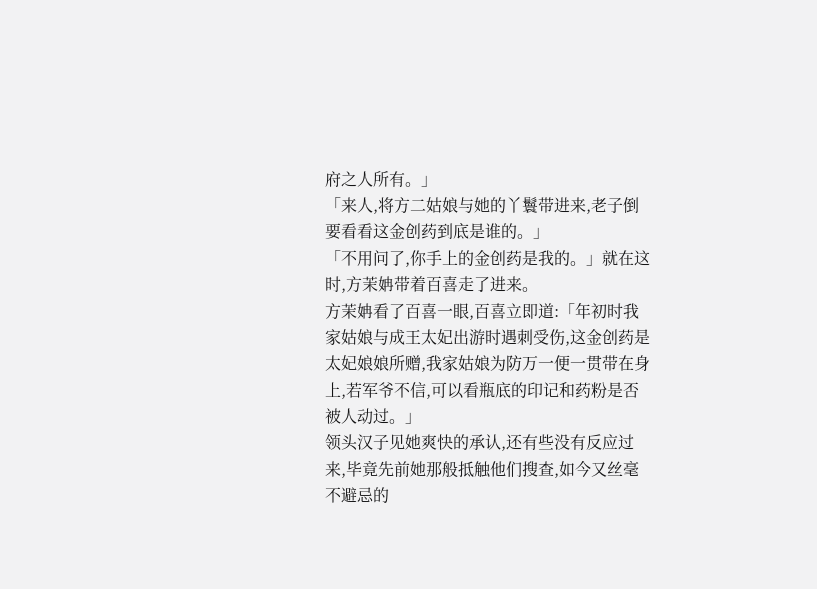府之人所有。」
「来人,将方二姑娘与她的丫鬟带进来,老子倒要看看这金创药到底是谁的。」
「不用问了,你手上的金创药是我的。」就在这时,方茉姌带着百喜走了进来。
方茉姌看了百喜一眼,百喜立即道:「年初时我家姑娘与成王太妃出游时遇刺受伤,这金创药是太妃娘娘所赠,我家姑娘为防万一便一贯带在身上,若军爷不信,可以看瓶底的印记和药粉是否被人动过。」
领头汉子见她爽快的承认,还有些没有反应过来,毕竟先前她那般抵触他们搜查,如今又丝毫不避忌的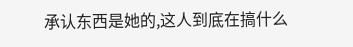承认东西是她的,这人到底在搞什么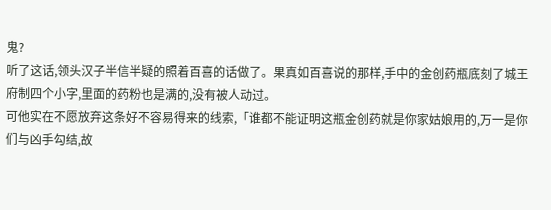鬼?
听了这话,领头汉子半信半疑的照着百喜的话做了。果真如百喜说的那样,手中的金创药瓶底刻了城王府制四个小字,里面的药粉也是满的,没有被人动过。
可他实在不愿放弃这条好不容易得来的线索,「谁都不能证明这瓶金创药就是你家姑娘用的,万一是你们与凶手勾结,故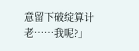意留下破绽算计老……我呢?」